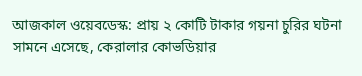আজকাল ওয়েবডেস্ক: প্রায় ২ কোটি টাকার গয়না চুরির ঘটনা সামনে এসেছে, কেরালার কোভডিয়ার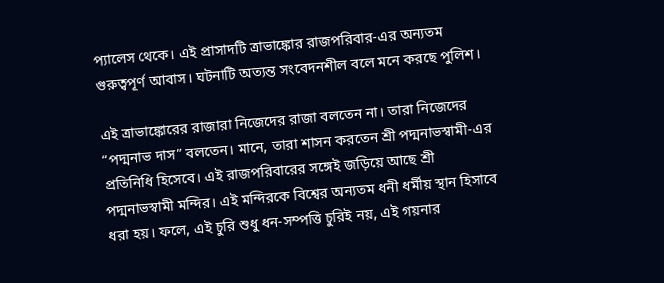প্যালেস থেকে। এই প্রাসাদটি ত্রাভাঙ্কোর রাজপরিবার-এর অন্যতম গুরুত্বপূর্ণ আবাস। ঘটনাটি অত্যন্ত সংবেদনশীল বলে মনে করছে পুলিশ।

এই ত্রাভাঙ্কোরের রাজারা নিজেদের রাজা বলতেন না। তারা নিজেদের “পদ্মনাভ দাস” বলতেন। মানে, তারা শাসন করতেন শ্রী পদ্মনাভস্বামী-এর প্রতিনিধি হিসেবে। এই রাজপরিবারের সঙ্গেই জড়িয়ে আছে শ্রী পদ্মনাভস্বামী মন্দির। এই মন্দিরকে বিশ্বের অন্যতম ধনী ধর্মীয় স্থান হিসাবে ধরা হয়। ফলে, এই চুরি শুধু ধন-সম্পত্তি চুরিই নয়, এই গয়নার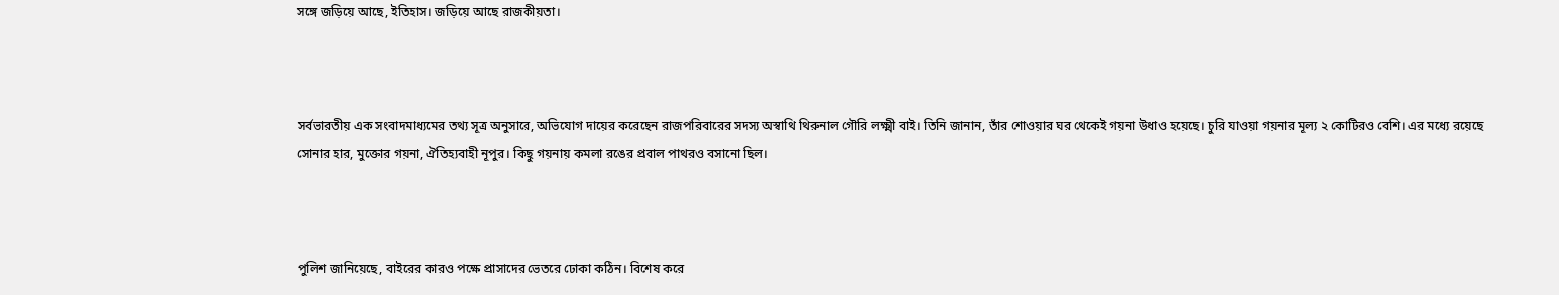সঙ্গে জড়িয়ে আছে, ইতিহাস। জড়িয়ে আছে রাজকীয়তা।



সর্বভারতীয় এক সংবাদমাধ্যমের তথ্য সূত্র অনুসারে, অভিযোগ দায়ের করেছেন রাজপরিবারের সদস্য অস্বাথি থিরুনাল গৌরি লক্ষ্মী বাই। তিনি জানান, তাঁর শোওয়ার ঘর থেকেই গয়না উধাও হয়েছে। চুরি যাওয়া গয়নার মূল্য ২ কোটিরও বেশি। এর মধ্যে রয়েছে সোনার হার, মুক্তোর গয়না, ঐতিহ্যবাহী নূপুর। কিছু গয়নায় কমলা রঙের প্রবাল পাথরও বসানো ছিল।



পুলিশ জানিয়েছে, বাইরের কারও পক্ষে প্রাসাদের ভেতরে ঢোকা কঠিন। বিশেষ করে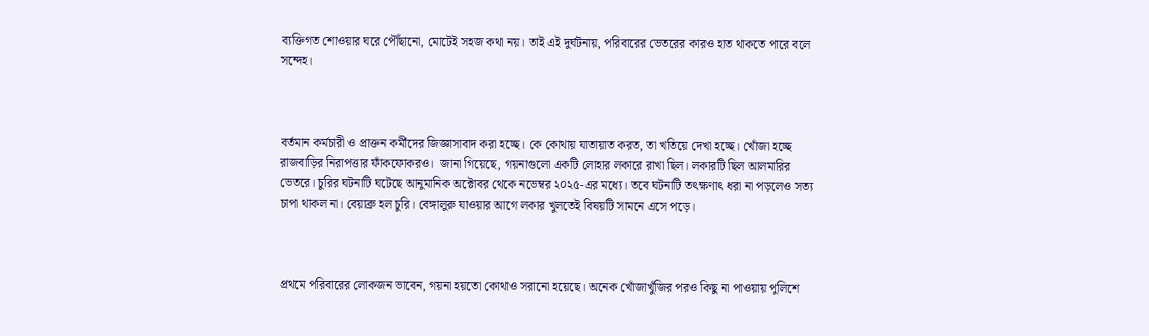ব্যক্তিগত শোওয়ার ঘরে পৌঁছানো, মোটেই সহজ কথা নয়। তাই এই দুর্ঘটনায়, পরিবারের ভেতরের কারও হাত থাকতে পারে বলে সন্দেহ।



বর্তমান কর্মচারী ও প্রাক্তন কর্মীদের জিজ্ঞাসাবাদ করা হচ্ছে। কে কোথায় যাতায়াত করত, তা খতিয়ে দেখা হচ্ছে। খোঁজা হচ্ছে রাজবাড়ির নিরাপত্তার ফাঁকফোকরও।  জানা গিয়েছে, গয়নাগুলো একটি লোহার লকারে রাখা ছিল। লকারটি ছিল আলমারির ভেতরে। চুরির ঘটনাটি ঘটেছে আনুমানিক অক্টোবর থেকে নভেম্বর ২০২৫-এর মধ্যে। তবে ঘটনাটি তৎক্ষণাৎ ধরা না পড়লেও সত্য চাপা থাকল না। বেয়াব্রু হল চুরি। বেঙ্গালুরু যাওয়ার আগে লকার খুলতেই বিষয়টি সামনে এসে পড়ে।



প্রথমে পরিবারের লোকজন ভাবেন, গয়না হয়তো কোথাও সরানো হয়েছে। অনেক খোঁজাখুঁজির পরও কিছু না পাওয়ায় পুলিশে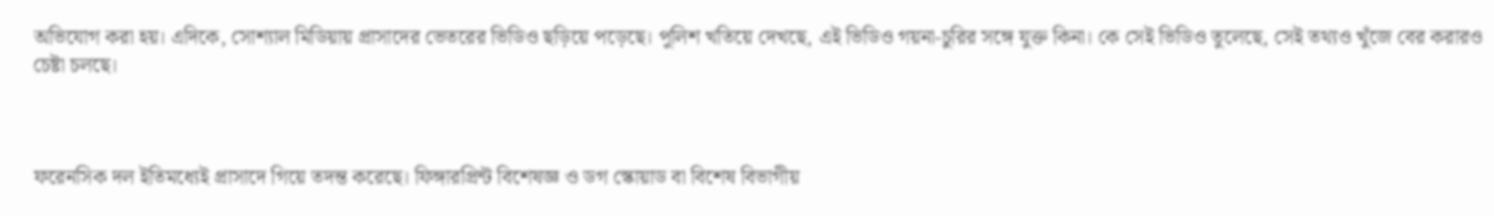অভিযোগ করা হয়। এদিকে, সোশ্যাল মিডিয়ায় প্রাসাদের ভেতরের ভিডিও ছড়িয়ে পড়েছে। পুলিশ খতিয়ে দেখছে, এই ভিডিও গয়না-চুরির সঙ্গে যুক্ত কিনা। কে সেই ভিডিও তুলেছে, সেই তথ্যও খুঁজে বের করারও চেষ্টা চলছে।



ফরেনসিক দল ইতিমধ্যেই প্রাসাদে গিয়ে তদন্ত করেছে। ফিঙ্গারপ্রিন্ট বিশেষজ্ঞ ও ডগ স্কোয়াড বা বিশেষ বিভাগীয়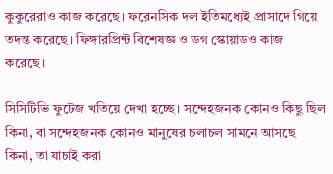কুকুরেরাও কাজ করেছে। ফরেনসিক দল ইতিমধ্যেই প্রাসাদে গিয়ে তদন্ত করেছে। ফিঙ্গারপ্রিন্ট বিশেষজ্ঞ ও ডগ স্কোয়াডও কাজ করেছে।

সিসিটিভি ফুটেজ খতিয়ে দেখা হচ্ছে। সন্দেহজনক কোনও কিছু ছিল কিনা, বা সন্দেহজনক কোনও মানুষের চলাচল সামনে আসছে কিনা, তা যাচাই করা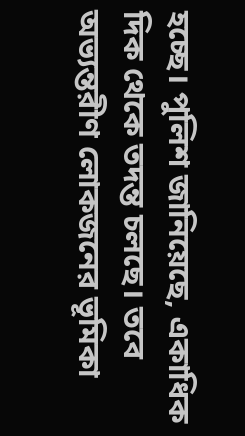হচ্ছে। পুলিশ জানিয়েছে, একাধিক দিক থেকে তদন্ত চলছে। তবে অভ্যন্তরীণ লোকজনের ভূমিকা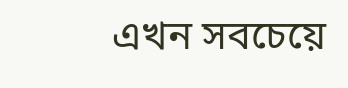এখন সবচেয়ে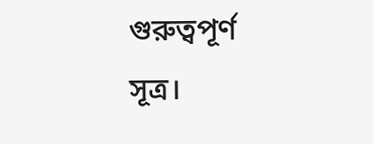গুরুত্বপূর্ণ সূত্র।